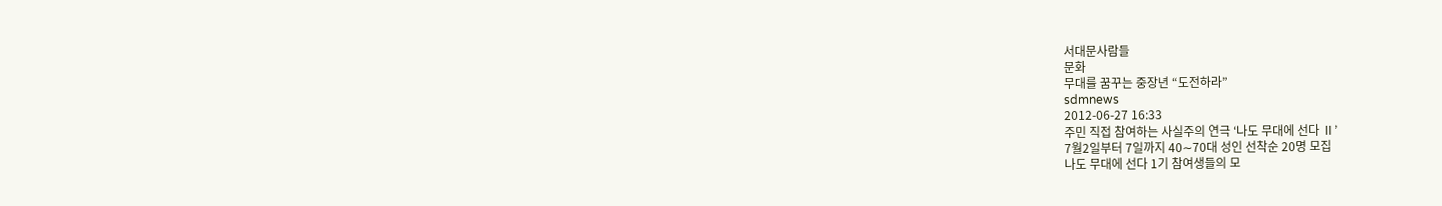서대문사람들
문화
무대를 꿈꾸는 중장년 “도전하라”
sdmnews
2012-06-27 16:33
주민 직접 참여하는 사실주의 연극 ‘나도 무대에 선다 Ⅱ’
7월2일부터 7일까지 40∼70대 성인 선착순 20명 모집
나도 무대에 선다 1기 참여생들의 모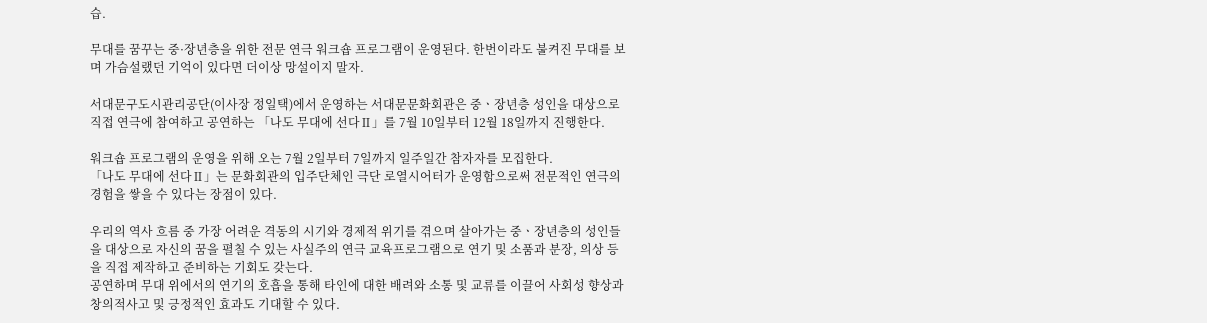습.

무대를 꿈꾸는 중·장년층을 위한 전문 연극 워크숍 프로그램이 운영된다. 한번이라도 불켜진 무대를 보며 가슴설랬던 기억이 있다면 더이상 망설이지 말자.

서대문구도시관리공단(이사장 정일택)에서 운영하는 서대문문화회관은 중ㆍ장년층 성인을 대상으로 직접 연극에 참여하고 공연하는 「나도 무대에 선다Ⅱ」를 7월 10일부터 12월 18일까지 진행한다.

워크숍 프로그램의 운영을 위해 오는 7월 2일부터 7일까지 일주일간 참자자를 모집한다.
「나도 무대에 선다Ⅱ」는 문화회관의 입주단체인 극단 로열시어터가 운영함으로써 전문적인 연극의 경험을 쌓을 수 있다는 장점이 있다.

우리의 역사 흐름 중 가장 어려운 격동의 시기와 경제적 위기를 겪으며 살아가는 중ㆍ장년층의 성인들을 대상으로 자신의 꿈을 펼칠 수 있는 사실주의 연극 교육프로그램으로 연기 및 소품과 분장, 의상 등을 직접 제작하고 준비하는 기회도 갖는다.
공연하며 무대 위에서의 연기의 호흡을 통해 타인에 대한 배려와 소통 및 교류를 이끌어 사회성 향상과 창의적사고 및 긍정적인 효과도 기대할 수 있다.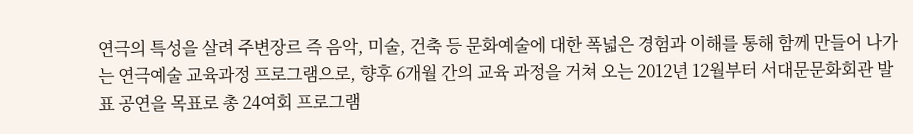연극의 특성을 살려 주변장르 즉 음악, 미술, 건축 등 문화예술에 대한 폭넓은 경험과 이해를 통해 함께 만들어 나가는 연극예술 교육과정 프로그램으로, 향후 6개월 간의 교육 과정을 거쳐 오는 2012년 12월부터 서대문문화회관 발표 공연을 목표로 총 24여회 프로그램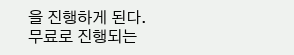을 진행하게 된다.
무료로 진행되는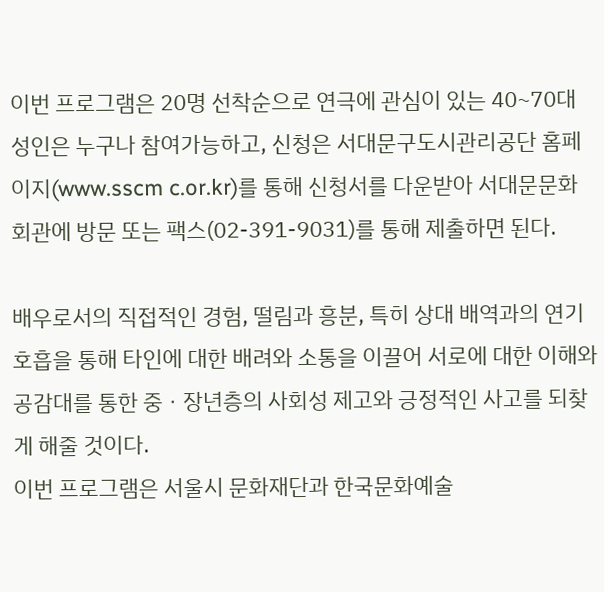이번 프로그램은 20명 선착순으로 연극에 관심이 있는 40~70대 성인은 누구나 참여가능하고, 신청은 서대문구도시관리공단 홈페이지(www.sscm c.or.kr)를 통해 신청서를 다운받아 서대문문화회관에 방문 또는 팩스(02-391-9031)를 통해 제출하면 된다.

배우로서의 직접적인 경험, 떨림과 흥분, 특히 상대 배역과의 연기 호흡을 통해 타인에 대한 배려와 소통을 이끌어 서로에 대한 이해와 공감대를 통한 중ㆍ장년층의 사회성 제고와 긍정적인 사고를 되찾게 해줄 것이다.
이번 프로그램은 서울시 문화재단과 한국문화예술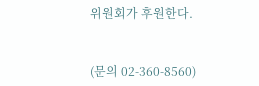위원회가 후원한다.


(문의 02-360-8560)